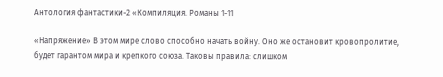Антология фантастики-2 «Компиляция. Романы 1-11

«Напряжение» В этом мире слово способно начать войну. Оно же остановит кровопролитие, будет гарантом мира и крепкого союза. Таковы правила: слишком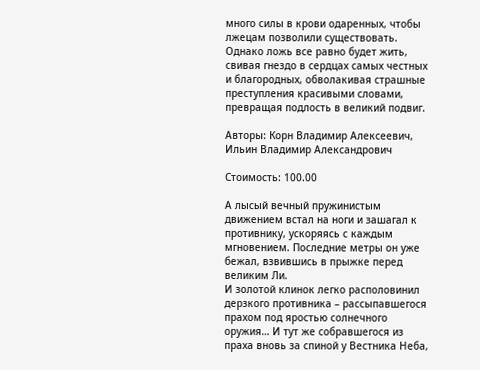много силы в крови одаренных, чтобы лжецам позволили существовать. Однако ложь все равно будет жить, свивая гнездо в сердцах самых честных и благородных, обволакивая страшные преступления красивыми словами, превращая подлость в великий подвиг.

Авторы: Корн Владимир Алексеевич, Ильин Владимир Александрович

Стоимость: 100.00

А лысый вечный пружинистым движением встал на ноги и зашагал к противнику, ускоряясь с каждым мгновением. Последние метры он уже бежал, взвившись в прыжке перед великим Ли.
И золотой клинок легко располовинил дерзкого противника – рассыпавшегося прахом под яростью солнечного оружия… И тут же собравшегося из праха вновь за спиной у Вестника Неба,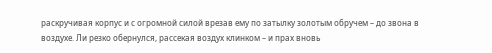раскручивая корпус и с огромной силой врезав ему по затылку золотым обручем – до звона в воздухе. Ли резко обернулся, рассекая воздух клинком – и прах вновь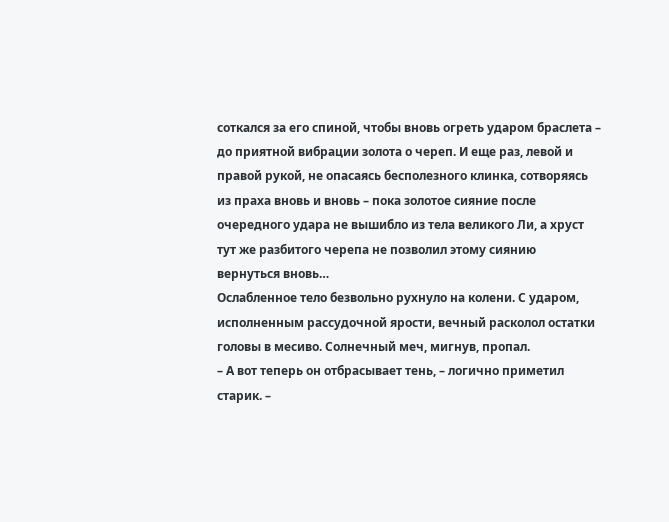соткался за его спиной, чтобы вновь огреть ударом браслета – до приятной вибрации золота о череп. И еще раз, левой и правой рукой, не опасаясь бесполезного клинка, сотворяясь из праха вновь и вновь – пока золотое сияние после очередного удара не вышибло из тела великого Ли, а хруст тут же разбитого черепа не позволил этому сиянию вернуться вновь…
Ослабленное тело безвольно рухнуло на колени. С ударом, исполненным рассудочной ярости, вечный расколол остатки головы в месиво. Солнечный меч, мигнув, пропал.
– А вот теперь он отбрасывает тень, – логично приметил старик. –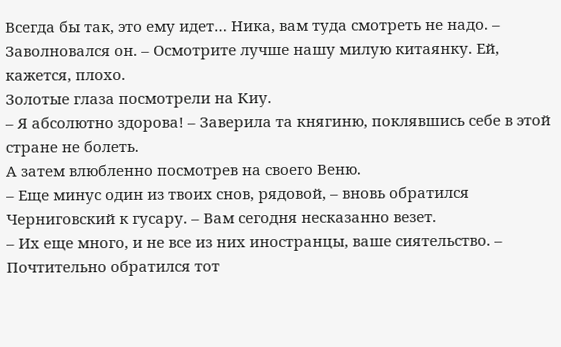Всегда бы так, это ему идет… Ника, вам туда смотреть не надо. – Заволновался он. – Осмотрите лучше нашу милую китаянку. Ей, кажется, плохо.
Золотые глаза посмотрели на Киу.
– Я абсолютно здорова! – Заверила та княгиню, поклявшись себе в этой стране не болеть.
А затем влюбленно посмотрев на своего Веню.
– Еще минус один из твоих снов, рядовой, – вновь обратился Черниговский к гусару. – Вам сегодня несказанно везет.
– Их еще много, и не все из них иностранцы, ваше сиятельство. – Почтительно обратился тот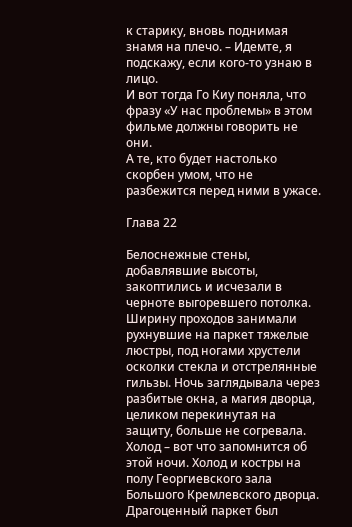к старику, вновь поднимая знамя на плечо. – Идемте, я подскажу, если кого-то узнаю в лицо.
И вот тогда Го Киу поняла, что фразу «У нас проблемы» в этом фильме должны говорить не они.
А те, кто будет настолько скорбен умом, что не разбежится перед ними в ужасе.

Глава 22

Белоснежные стены, добавлявшие высоты, закоптились и исчезали в черноте выгоревшего потолка. Ширину проходов занимали рухнувшие на паркет тяжелые люстры, под ногами хрустели осколки стекла и отстрелянные гильзы. Ночь заглядывала через разбитые окна, а магия дворца, целиком перекинутая на защиту, больше не согревала. Холод – вот что запомнится об этой ночи. Холод и костры на полу Георгиевского зала Большого Кремлевского дворца.
Драгоценный паркет был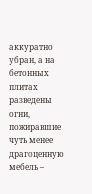аккуратно убран, а на бетонных плитах разведены огни, пожиравшие чуть менее драгоценную мебель –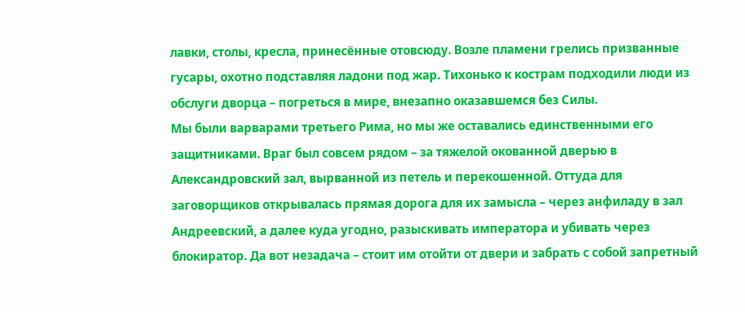лавки, столы, кресла, принесённые отовсюду. Возле пламени грелись призванные гусары, охотно подставляя ладони под жар. Тихонько к кострам подходили люди из обслуги дворца – погреться в мире, внезапно оказавшемся без Силы.
Мы были варварами третьего Рима, но мы же оставались единственными его защитниками. Враг был совсем рядом – за тяжелой окованной дверью в Александровский зал, вырванной из петель и перекошенной. Оттуда для заговорщиков открывалась прямая дорога для их замысла – через анфиладу в зал Андреевский, а далее куда угодно, разыскивать императора и убивать через блокиратор. Да вот незадача – стоит им отойти от двери и забрать с собой запретный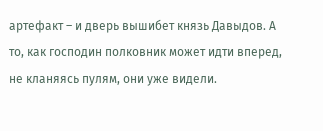артефакт – и дверь вышибет князь Давыдов. А то, как господин полковник может идти вперед, не кланяясь пулям, они уже видели.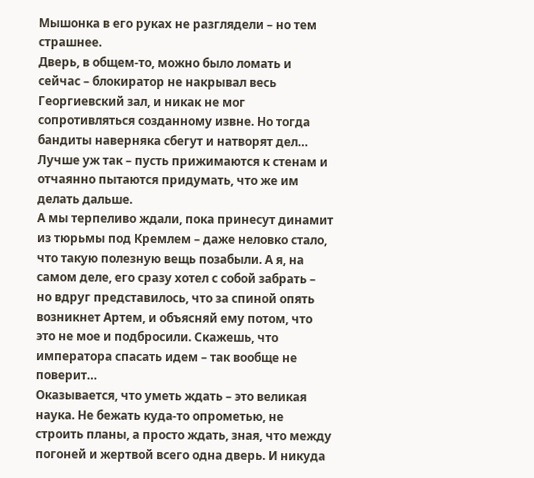Мышонка в его руках не разглядели – но тем страшнее.
Дверь, в общем-то, можно было ломать и сейчас – блокиратор не накрывал весь Георгиевский зал, и никак не мог сопротивляться созданному извне. Но тогда бандиты наверняка сбегут и натворят дел… Лучше уж так – пусть прижимаются к стенам и отчаянно пытаются придумать, что же им делать дальше.
А мы терпеливо ждали, пока принесут динамит из тюрьмы под Кремлем – даже неловко стало, что такую полезную вещь позабыли. А я, на самом деле, его сразу хотел с собой забрать – но вдруг представилось, что за спиной опять возникнет Артем, и объясняй ему потом, что это не мое и подбросили. Скажешь, что императора спасать идем – так вообще не поверит…
Оказывается, что уметь ждать – это великая наука. Не бежать куда-то опрометью, не строить планы, а просто ждать, зная, что между погоней и жертвой всего одна дверь. И никуда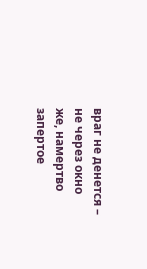враг не денется – не через окно же, намертво запертое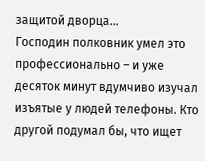защитой дворца…
Господин полковник умел это профессионально – и уже десяток минут вдумчиво изучал изъятые у людей телефоны. Кто другой подумал бы, что ищет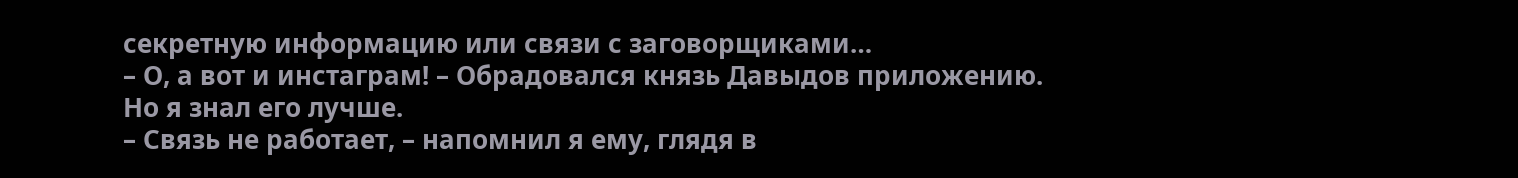секретную информацию или связи с заговорщиками…
– О, а вот и инстаграм! – Обрадовался князь Давыдов приложению.
Но я знал его лучше.
– Связь не работает, – напомнил я ему, глядя в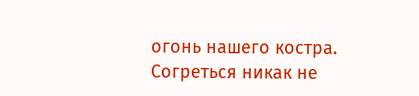огонь нашего костра.
Согреться никак не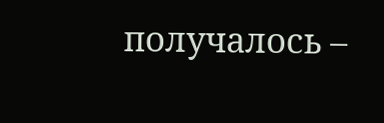получалось –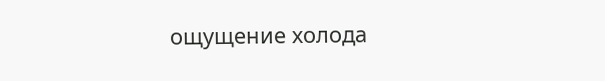ощущение холода